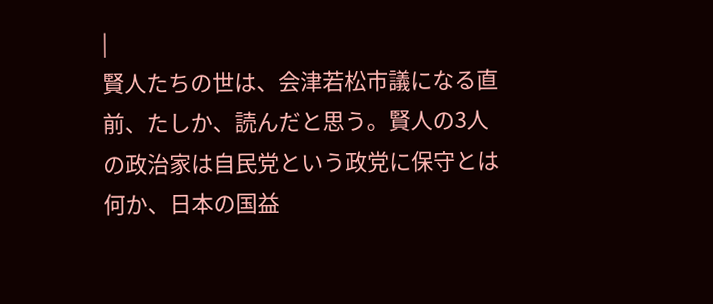|
賢人たちの世は、会津若松市議になる直前、たしか、読んだと思う。賢人の3人の政治家は自民党という政党に保守とは何か、日本の国益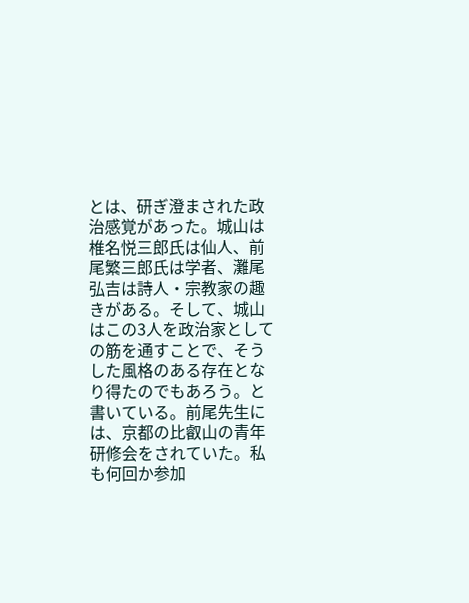とは、研ぎ澄まされた政治感覚があった。城山は椎名悦三郎氏は仙人、前尾繁三郎氏は学者、灘尾弘吉は詩人・宗教家の趣きがある。そして、城山はこの3人を政治家としての筋を通すことで、そうした風格のある存在となり得たのでもあろう。と書いている。前尾先生には、京都の比叡山の青年研修会をされていた。私も何回か参加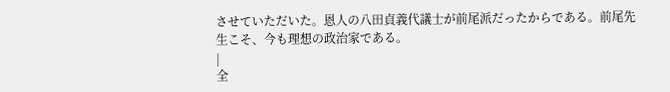させていただいた。恩人の八田貞義代議士が前尾派だったからである。前尾先生こそ、今も理想の政治家である。
|
全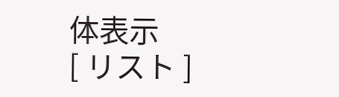体表示
[ リスト ]